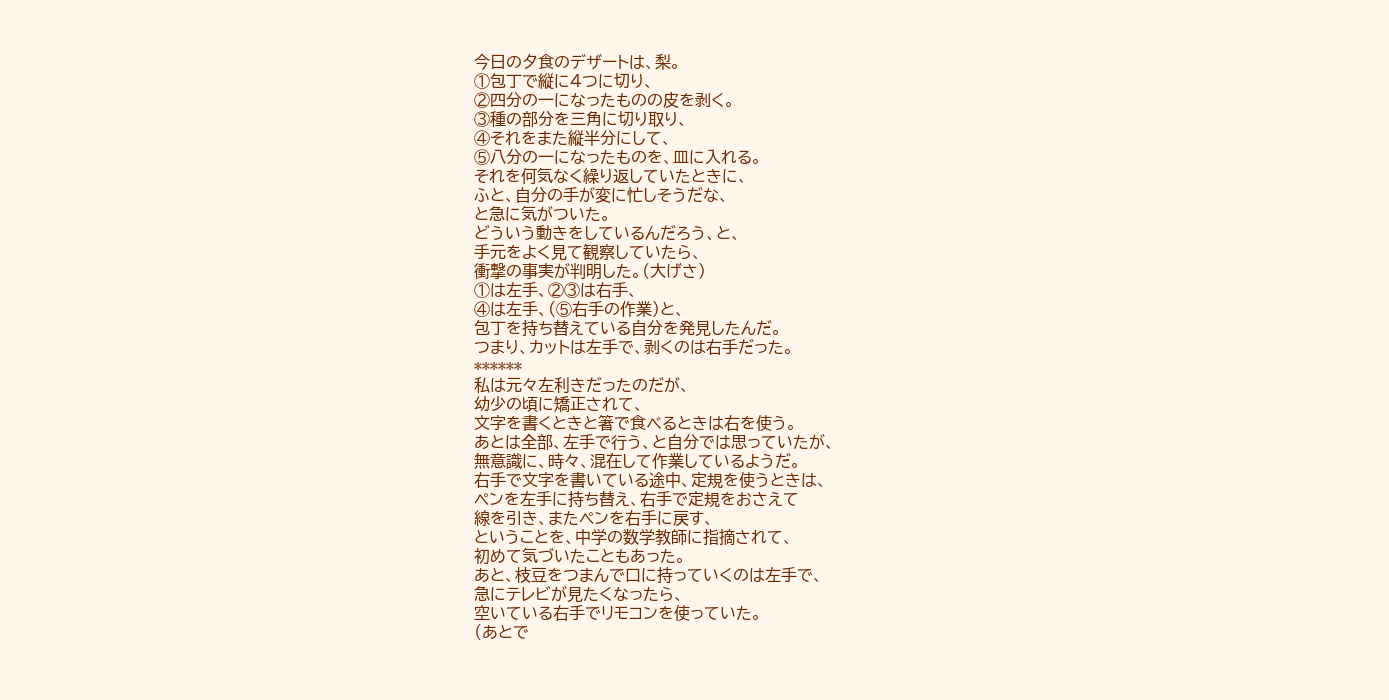今日の夕食のデザートは、梨。
①包丁で縦に4つに切り、
②四分の一になったものの皮を剥く。
③種の部分を三角に切り取り、
④それをまた縦半分にして、
⑤八分の一になったものを、皿に入れる。
それを何気なく繰り返していたときに、
ふと、自分の手が変に忙しそうだな、
と急に気がついた。
どういう動きをしているんだろう、と、
手元をよく見て観察していたら、
衝撃の事実が判明した。(大げさ)
①は左手、②③は右手、
④は左手、(⑤右手の作業)と、
包丁を持ち替えている自分を発見したんだ。
つまり、カットは左手で、剥くのは右手だった。
******
私は元々左利きだったのだが、
幼少の頃に矯正されて、
文字を書くときと箸で食べるときは右を使う。
あとは全部、左手で行う、と自分では思っていたが、
無意識に、時々、混在して作業しているようだ。
右手で文字を書いている途中、定規を使うときは、
ペンを左手に持ち替え、右手で定規をおさえて
線を引き、またペンを右手に戻す、
ということを、中学の数学教師に指摘されて、
初めて気づいたこともあった。
あと、枝豆をつまんで口に持っていくのは左手で、
急にテレビが見たくなったら、
空いている右手でリモコンを使っていた。
(あとで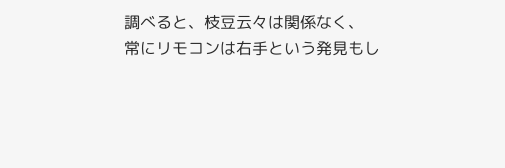調べると、枝豆云々は関係なく、
常にリモコンは右手という発見もし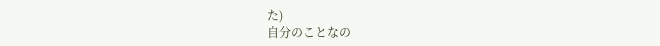た)
自分のことなの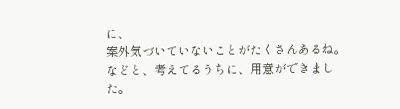に、
案外気づいていないことがたくさんあるね。
などと、考えてるうちに、用意ができました。